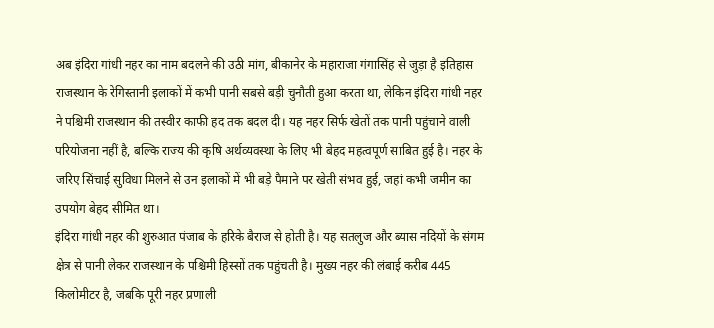अब इंदिरा गांधी नहर का नाम बदलने की उठी मांग, बीकानेर के महाराजा गंगासिंह से जुड़ा है इतिहास
राजस्थान के रेगिस्तानी इलाकों में कभी पानी सबसे बड़ी चुनौती हुआ करता था, लेकिन इंदिरा गांधी नहर ने पश्चिमी राजस्थान की तस्वीर काफी हद तक बदल दी। यह नहर सिर्फ खेतों तक पानी पहुंचाने वाली परियोजना नहीं है, बल्कि राज्य की कृषि अर्थव्यवस्था के लिए भी बेहद महत्वपूर्ण साबित हुई है। नहर के जरिए सिंचाई सुविधा मिलने से उन इलाकों में भी बड़े पैमाने पर खेती संभव हुई, जहां कभी जमीन का उपयोग बेहद सीमित था।
इंदिरा गांधी नहर की शुरुआत पंजाब के हरिके बैराज से होती है। यह सतलुज और ब्यास नदियों के संगम क्षेत्र से पानी लेकर राजस्थान के पश्चिमी हिस्सों तक पहुंचती है। मुख्य नहर की लंबाई करीब 445 किलोमीटर है, जबकि पूरी नहर प्रणाली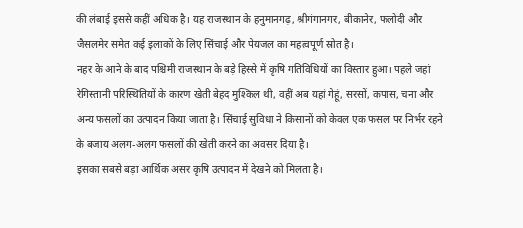की लंबाई इससे कहीं अधिक है। यह राजस्थान के हनुमानगढ़, श्रीगंगानगर, बीकानेर, फलोदी और जैसलमेर समेत कई इलाकों के लिए सिंचाई और पेयजल का महत्वपूर्ण स्रोत है।
नहर के आने के बाद पश्चिमी राजस्थान के बड़े हिस्से में कृषि गतिविधियों का विस्तार हुआ। पहले जहां रेगिस्तानी परिस्थितियों के कारण खेती बेहद मुश्किल थी, वहीं अब यहां गेहूं, सरसों, कपास, चना और अन्य फसलों का उत्पादन किया जाता है। सिंचाई सुविधा ने किसानों को केवल एक फसल पर निर्भर रहने के बजाय अलग-अलग फसलों की खेती करने का अवसर दिया है।
इसका सबसे बड़ा आर्थिक असर कृषि उत्पादन में देखने को मिलता है।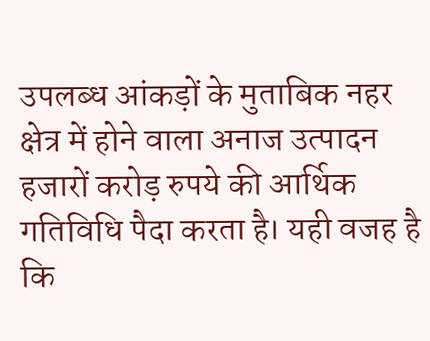उपलब्ध आंकड़ों के मुताबिक नहर क्षेत्र में होने वाला अनाज उत्पादन हजारों करोड़ रुपये की आर्थिक गतिविधि पैदा करता है। यही वजह है कि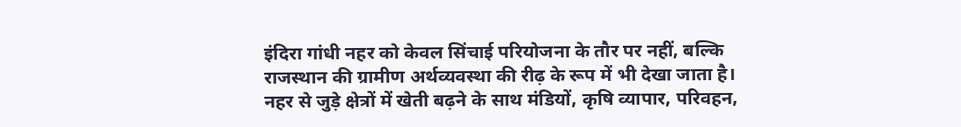इंदिरा गांधी नहर को केवल सिंचाई परियोजना के तौर पर नहीं, बल्कि राजस्थान की ग्रामीण अर्थव्यवस्था की रीढ़ के रूप में भी देखा जाता है।
नहर से जुड़े क्षेत्रों में खेती बढ़ने के साथ मंडियों, कृषि व्यापार, परिवहन,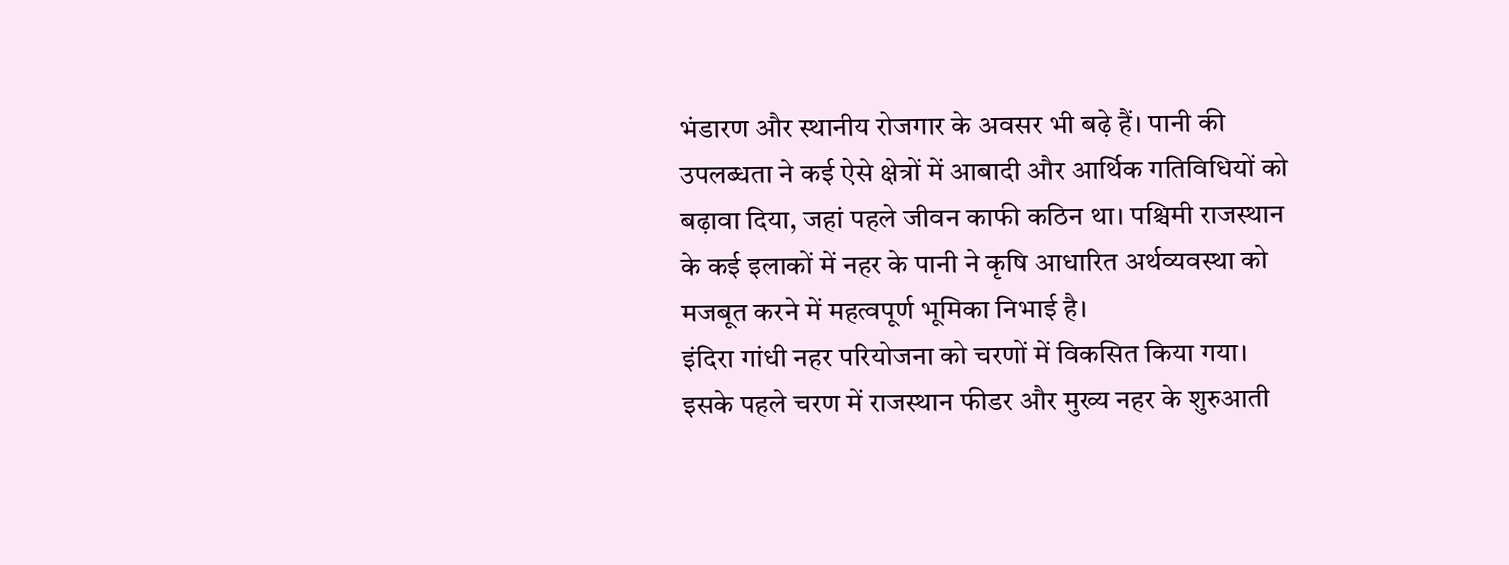भंडारण और स्थानीय रोजगार के अवसर भी बढ़े हैं। पानी की उपलब्धता ने कई ऐसे क्षेत्रों में आबादी और आर्थिक गतिविधियों को बढ़ावा दिया, जहां पहले जीवन काफी कठिन था। पश्चिमी राजस्थान के कई इलाकों में नहर के पानी ने कृषि आधारित अर्थव्यवस्था को मजबूत करने में महत्वपूर्ण भूमिका निभाई है।
इंदिरा गांधी नहर परियोजना को चरणों में विकसित किया गया। इसके पहले चरण में राजस्थान फीडर और मुख्य नहर के शुरुआती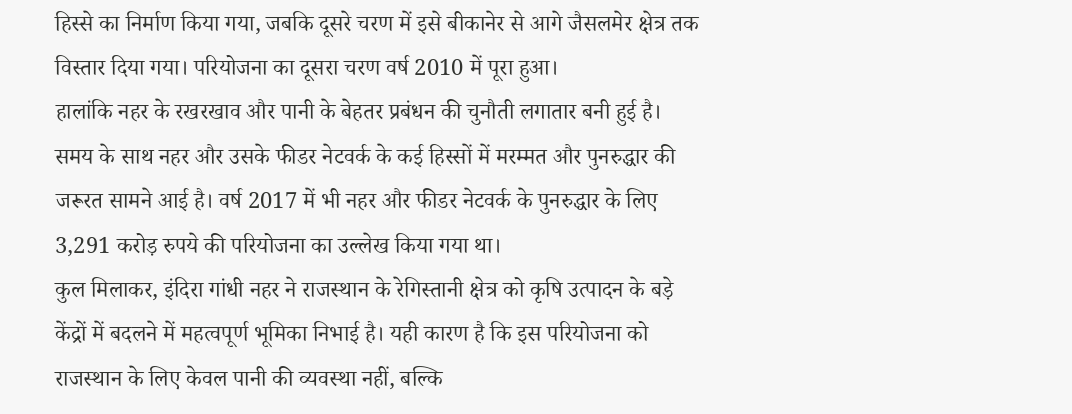हिस्से का निर्माण किया गया, जबकि दूसरे चरण में इसे बीकानेर से आगे जैसलमेर क्षेत्र तक विस्तार दिया गया। परियोजना का दूसरा चरण वर्ष 2010 में पूरा हुआ।
हालांकि नहर के रखरखाव और पानी के बेहतर प्रबंधन की चुनौती लगातार बनी हुई है। समय के साथ नहर और उसके फीडर नेटवर्क के कई हिस्सों में मरम्मत और पुनरुद्धार की जरूरत सामने आई है। वर्ष 2017 में भी नहर और फीडर नेटवर्क के पुनरुद्धार के लिए 3,291 करोड़ रुपये की परियोजना का उल्लेख किया गया था।
कुल मिलाकर, इंदिरा गांधी नहर ने राजस्थान के रेगिस्तानी क्षेत्र को कृषि उत्पादन के बड़े केंद्रों में बदलने में महत्वपूर्ण भूमिका निभाई है। यही कारण है कि इस परियोजना को राजस्थान के लिए केवल पानी की व्यवस्था नहीं, बल्कि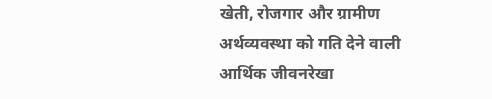खेती, रोजगार और ग्रामीण अर्थव्यवस्था को गति देने वाली आर्थिक जीवनरेखा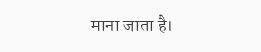माना जाता है।